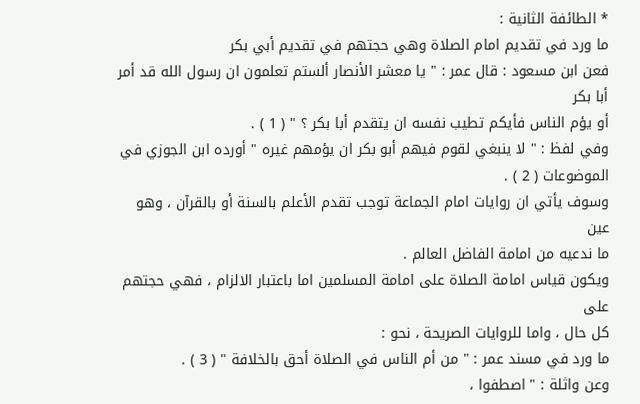* الطائفة الثانية :
ما ورد في تقديم امام الصلاة وهي حجتهم في تقديم أبي بكر
فعن ابن مسعود : قال عمر : " يا معشر الأنصار ألستم تعلمون ان رسول الله قد أمر أبا بكر
أو يؤم الناس فأيكم تطيب نفسه ان يتقدم أبا بكر ؟ " ( 1 ) .
وفي لفظ : " لا ينبغي لقوم فيهم أبو بكر ان يؤمهم غيره " أورده ابن الجوزي في
الموضوعات ( 2 ) .
وسوف يأتي ان روايات امام الجماعة توجب تقدم الأعلم بالسنة أو بالقرآن ، وهو عين
ما ندعيه من امامة الفاضل العالم .
ويكون قياس امامة الصلاة على امامة المسلمين اما باعتبار الالزام ، فهي حجتهم على
كل حال ، واما للروايات الصريحة ، نحو :
ما ورد في مسند عمر : " من أم الناس في الصلاة أحق بالخلافة " ( 3 ) .
وعن واثلة : " اصطفوا ،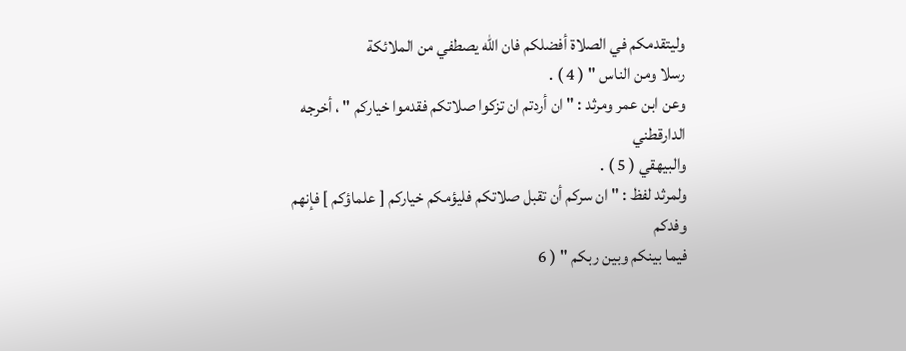وليتقدمكم في الصلاة أفضلكم فان الله يصطفي من الملائكة
رسلا ومن الناس " ( 4 ) .
وعن ابن عمر ومرثد : " ان أردتم ان تزكوا صلاتكم فقدموا خياركم " ، أخرجه الدارقطني
والبيهقي ( 5 ) .
ولمرثد لفظ : " ان سركم أن تقبل صلاتكم فليؤمكم خياركم [ علماؤكم ] فإنهم وفدكم
فيما بينكم وبين ربكم " ( 6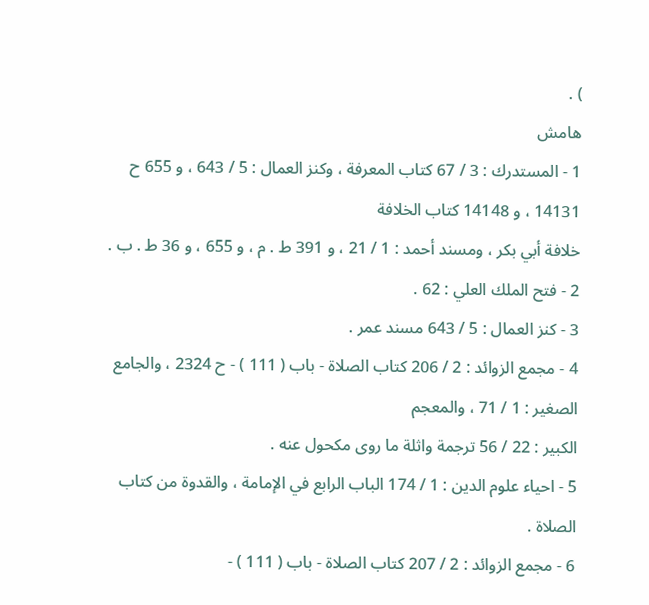) .
هامش
1 - المستدرك : 3 / 67 كتاب المعرفة ، وكنز العمال : 5 / 643 ، و 655 ح 14131 ، و 14148 كتاب الخلافة
خلافة أبي بكر ، ومسند أحمد : 1 / 21 ، و 391 ط . م ، و 655 ، و 36 ط . ب .
2 - فتح الملك العلي : 62 .
3 - كنز العمال : 5 / 643 مسند عمر .
4 - مجمع الزوائد : 2 / 206 كتاب الصلاة - باب ( 111 ) - ح 2324 ، والجامع الصغير : 1 / 71 ، والمعجم
الكبير : 22 / 56 ترجمة واثلة ما روى مكحول عنه .
5 - احياء علوم الدين : 1 / 174 الباب الرابع في الإمامة ، والقدوة من كتاب الصلاة .
6 - مجمع الزوائد : 2 / 207 كتاب الصلاة - باب ( 111 ) -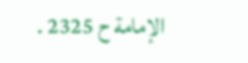الإمامة ح 2325 .